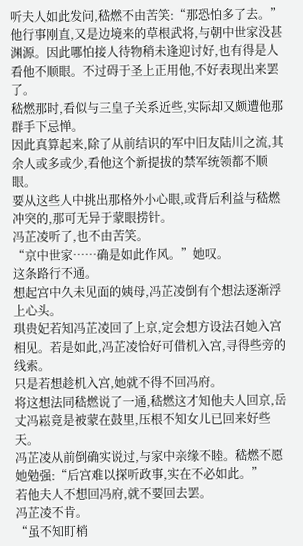听夫人如此发问,嵇燃不由苦笑:“那恐怕多了去。”
他行事刚直,又是边境来的草根武将,与朝中世家没甚渊源。因此哪怕接人待物稍未逢迎讨好,也有得是人看他不顺眼。不过碍于圣上正用他,不好表现出来罢了。
嵇燃那时,看似与三皇子关系近些,实际却又颇遭他那群手下忌惮。
因此真算起来,除了从前结识的军中旧友陆川之流,其余人或多或少,看他这个新提拔的禁军统领都不顺眼。
要从这些人中挑出那格外小心眼,或背后利益与嵇燃冲突的,那可无异于蒙眼捞针。
冯芷凌听了,也不由苦笑。
“京中世家……确是如此作风。”她叹。
这条路行不通。
想起宫中久未见面的姨母,冯芷凌倒有个想法逐渐浮上心头。
琪贵妃若知冯芷凌回了上京,定会想方设法召她入宫相见。若是如此,冯芷凌恰好可借机入宫,寻得些旁的线索。
只是若想趁机入宫,她就不得不回冯府。
将这想法同嵇燃说了一通,嵇燃这才知他夫人回京,岳丈冯崧竟是被蒙在鼓里,压根不知女儿已回来好些天。
冯芷凌从前倒确实说过,与家中亲缘不睦。嵇燃不愿她勉强:“后宫难以探听政事,实在不必如此。”
若他夫人不想回冯府,就不要回去罢。
冯芷凌不肯。
“虽不知盯梢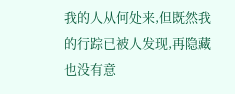我的人从何处来,但既然我的行踪已被人发现,再隐藏也没有意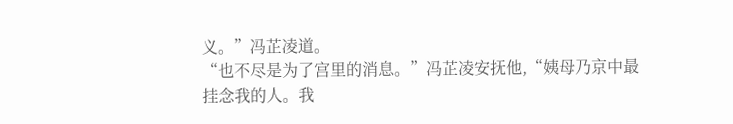义。”冯芷凌道。
“也不尽是为了宫里的消息。”冯芷凌安抚他,“姨母乃京中最挂念我的人。我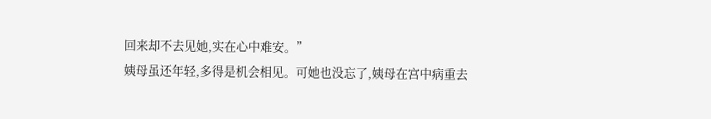回来却不去见她,实在心中难安。”
姨母虽还年轻,多得是机会相见。可她也没忘了,姨母在宫中病重去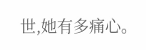世,她有多痛心。